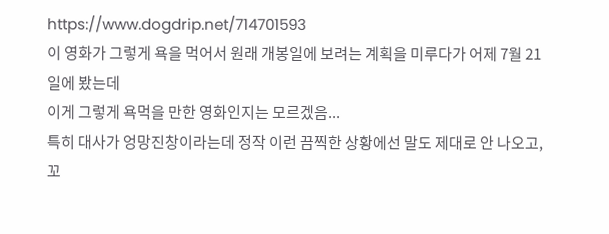https://www.dogdrip.net/714701593
이 영화가 그렇게 욕을 먹어서 원래 개봉일에 보려는 계획을 미루다가 어제 7월 21일에 봤는데
이게 그렇게 욕먹을 만한 영화인지는 모르겠음...
특히 대사가 엉망진창이라는데 정작 이런 끔찍한 상황에선 말도 제대로 안 나오고, 꼬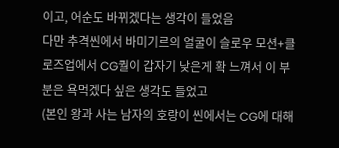이고, 어순도 바뀌겠다는 생각이 들었음
다만 추격씬에서 바미기르의 얼굴이 슬로우 모션+클로즈업에서 CG퀄이 갑자기 낮은게 확 느껴서 이 부분은 욕먹겠다 싶은 생각도 들었고
(본인 왕과 사는 남자의 호랑이 씬에서는 CG에 대해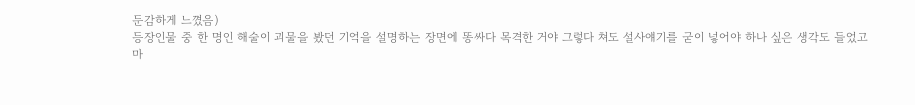둔감하게 느꼈음)
등장인물 중 한 명인 해술이 괴물을 봤던 기억을 설명하는 장면에 똥싸다 목격한 거야 그렇다 쳐도 설사얘기를 굳이 넣어야 하나 싶은 생각도 들었고
마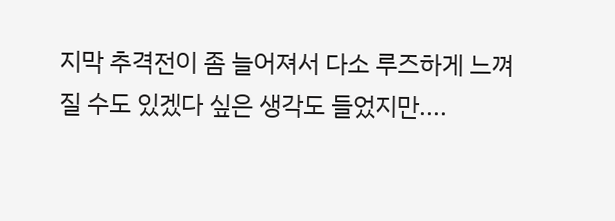지막 추격전이 좀 늘어져서 다소 루즈하게 느껴질 수도 있겠다 싶은 생각도 들었지만....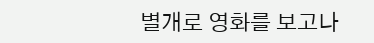별개로 영화를 보고나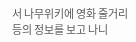서 나무위키에 영화 줄거리 등의 정보를 보고 나니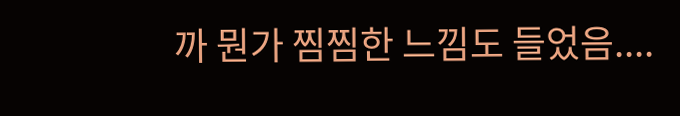까 뭔가 찜찜한 느낌도 들었음....